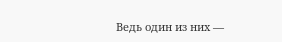Ведь один из них —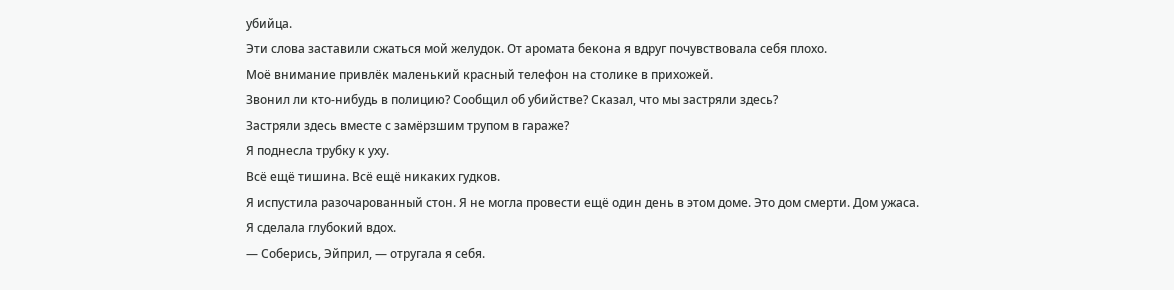убийца.
Эти слова заставили сжаться мой желудок. От аромата бекона я вдруг почувствовала себя плохо.
Моё внимание привлёк маленький красный телефон на столике в прихожей.
Звонил ли кто-нибудь в полицию? Сообщил об убийстве? Сказал, что мы застряли здесь?
Застряли здесь вместе с замёрзшим трупом в гараже?
Я поднесла трубку к уху.
Всё ещё тишина. Всё ещё никаких гудков.
Я испустила разочарованный стон. Я не могла провести ещё один день в этом доме. Это дом смерти. Дом ужаса.
Я сделала глубокий вдох.
— Соберись, Эйприл, — отругала я себя.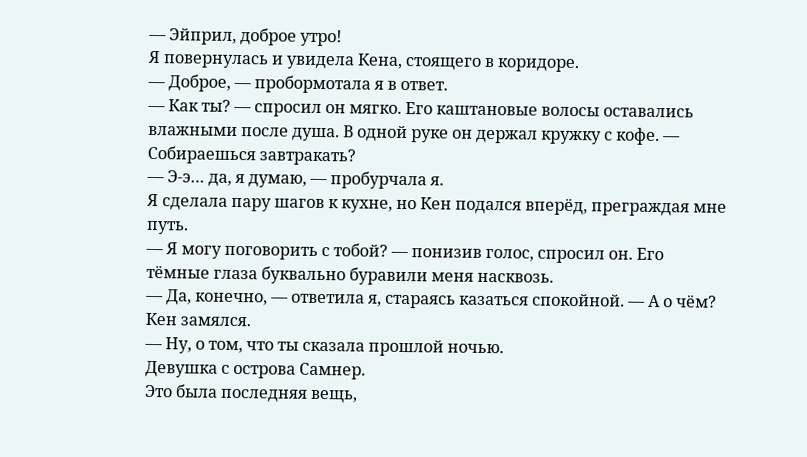— Эйприл, доброе утро!
Я повернулась и увидела Кена, стоящего в коридоре.
— Доброе, — пробормотала я в ответ.
— Как ты? — спросил он мягко. Его каштановые волосы оставались влажными после душа. В одной руке он держал кружку с кофе. — Собираешься завтракать?
— Э-э… да, я думаю, — пробурчала я.
Я сделала пару шагов к кухне, но Кен подался вперёд, преграждая мне путь.
— Я могу поговорить с тобой? — понизив голос, спросил он. Его тёмные глаза буквально буравили меня насквозь.
— Да, конечно, — ответила я, стараясь казаться спокойной. — А о чём?
Кен замялся.
— Ну, о том, что ты сказала прошлой ночью.
Девушка с острова Самнер.
Это была последняя вещь,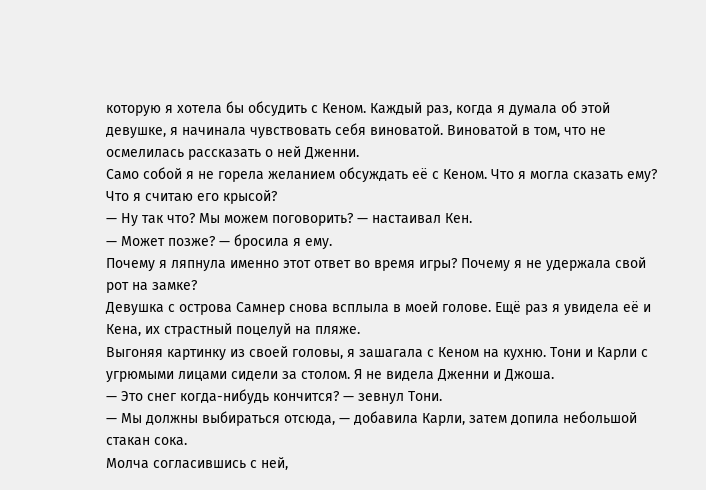которую я хотела бы обсудить с Кеном. Каждый раз, когда я думала об этой девушке, я начинала чувствовать себя виноватой. Виноватой в том, что не осмелилась рассказать о ней Дженни.
Само собой я не горела желанием обсуждать её с Кеном. Что я могла сказать ему? Что я считаю его крысой?
— Ну так что? Мы можем поговорить? — настаивал Кен.
— Может позже? — бросила я ему.
Почему я ляпнула именно этот ответ во время игры? Почему я не удержала свой рот на замке?
Девушка с острова Самнер снова всплыла в моей голове. Ещё раз я увидела её и Кена, их страстный поцелуй на пляже.
Выгоняя картинку из своей головы, я зашагала с Кеном на кухню. Тони и Карли с угрюмыми лицами сидели за столом. Я не видела Дженни и Джоша.
— Это снег когда-нибудь кончится? — зевнул Тони.
— Мы должны выбираться отсюда, — добавила Карли, затем допила небольшой стакан сока.
Молча согласившись с ней,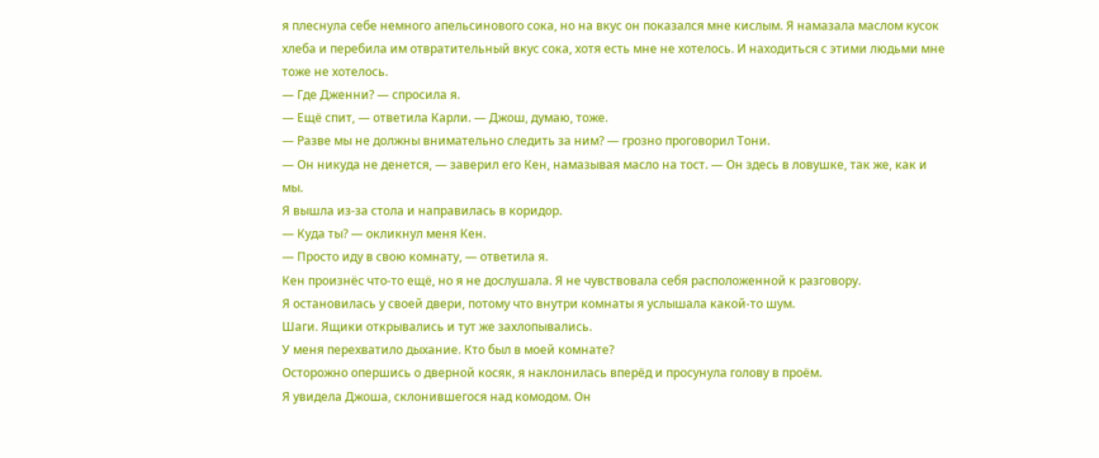я плеснула себе немного апельсинового сока, но на вкус он показался мне кислым. Я намазала маслом кусок хлеба и перебила им отвратительный вкус сока, хотя есть мне не хотелось. И находиться с этими людьми мне тоже не хотелось.
— Где Дженни? — спросила я.
— Ещё спит, — ответила Карли. — Джош, думаю, тоже.
— Разве мы не должны внимательно следить за ним? — грозно проговорил Тони.
— Он никуда не денется, — заверил его Кен, намазывая масло на тост. — Он здесь в ловушке, так же, как и мы.
Я вышла из-за стола и направилась в коридор.
— Куда ты? — окликнул меня Кен.
— Просто иду в свою комнату, — ответила я.
Кен произнёс что-то ещё, но я не дослушала. Я не чувствовала себя расположенной к разговору.
Я остановилась у своей двери, потому что внутри комнаты я услышала какой-то шум.
Шаги. Ящики открывались и тут же захлопывались.
У меня перехватило дыхание. Кто был в моей комнате?
Осторожно опершись о дверной косяк, я наклонилась вперёд и просунула голову в проём.
Я увидела Джоша, склонившегося над комодом. Он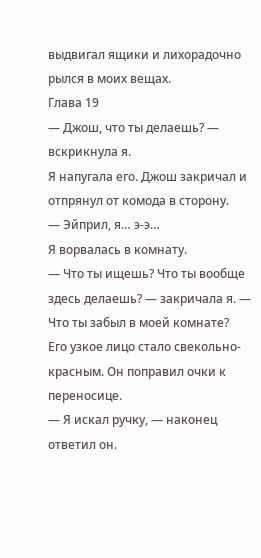выдвигал ящики и лихорадочно рылся в моих вещах.
Глава 19
— Джош, что ты делаешь? — вскрикнула я.
Я напугала его. Джош закричал и отпрянул от комода в сторону.
— Эйприл, я… э-э…
Я ворвалась в комнату.
— Что ты ищешь? Что ты вообще здесь делаешь? — закричала я. — Что ты забыл в моей комнате?
Его узкое лицо стало свекольно-красным. Он поправил очки к переносице.
— Я искал ручку, — наконец ответил он.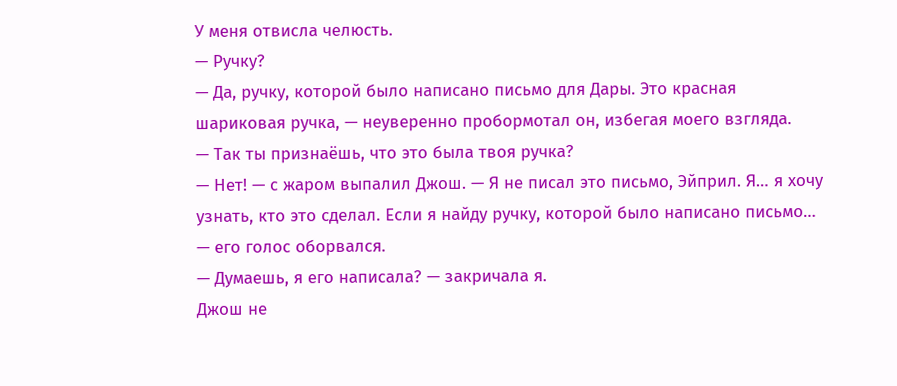У меня отвисла челюсть.
— Ручку?
— Да, ручку, которой было написано письмо для Дары. Это красная шариковая ручка, — неуверенно пробормотал он, избегая моего взгляда.
— Так ты признаёшь, что это была твоя ручка?
— Нет! — с жаром выпалил Джош. — Я не писал это письмо, Эйприл. Я… я хочу узнать, кто это сделал. Если я найду ручку, которой было написано письмо… — его голос оборвался.
— Думаешь, я его написала? — закричала я.
Джош не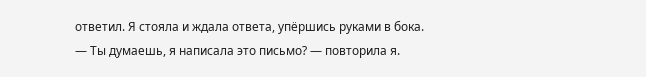ответил. Я стояла и ждала ответа, упёршись руками в бока.
— Ты думаешь, я написала это письмо? — повторила я.